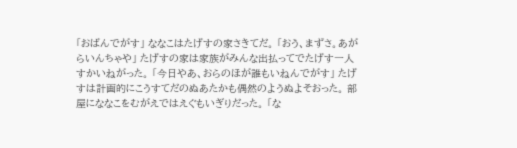「おばんでがす」 ななこはたげすの家さきてだ。 「おう、まずさ。あがらいんちゃや」 たげすの家は家族がみんな出払ってでたげす一人すかいねがった。 「今日やあ、おらのほが誰もいねんでがす」 たげすは計画的にこうすてだのぬあたかも偶然のようぬよそおった。 部屋にななこをむがえではえぐもいぎりだった。 「な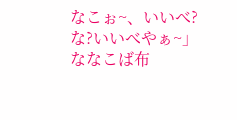なこぉ~、いいべ?な?いいべやぁ~」 ななこば布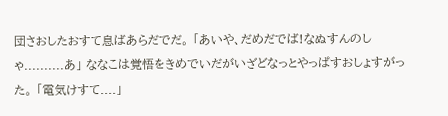団さおしたおすて息ばあらだでだ。 「あいや、だめだでば!なぬすんのしゃ..........あ」 ななこは覚悟をきめでいだがいざどなっとやっぱすおしょすがった。 「電気けすて....」